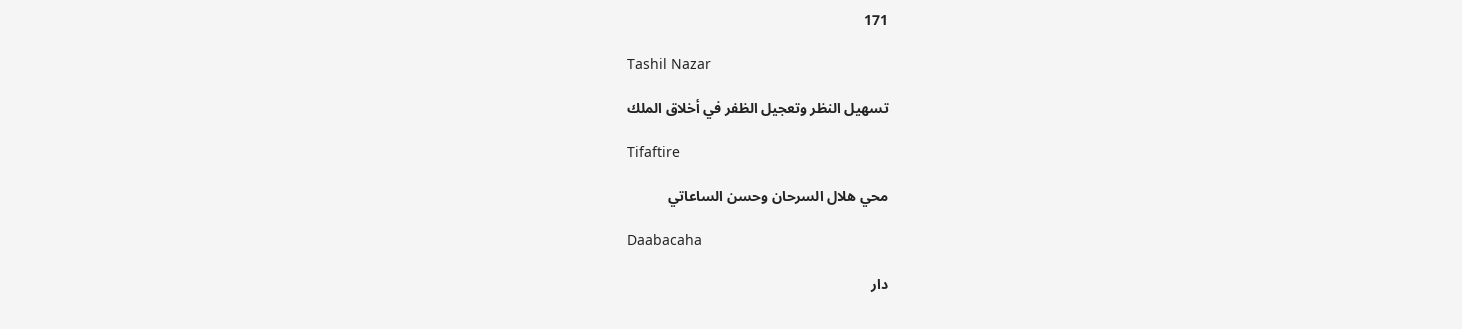171

Tashil Nazar

تسهيل النظر وتعجيل الظفر في أخلاق الملك

Tifaftire

محي هلال السرحان وحسن الساعاتي

Daabacaha

دار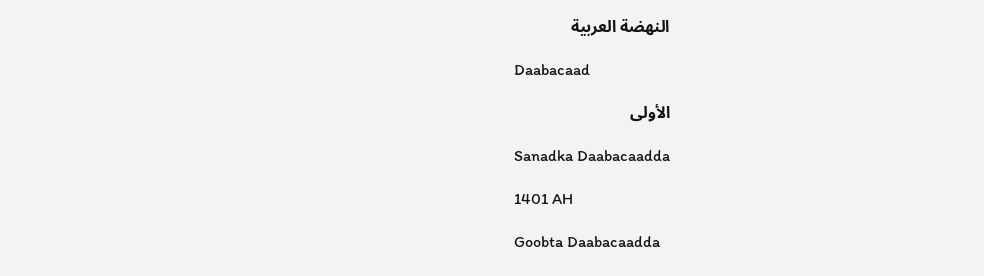النهضة العربية

Daabacaad

الأولى

Sanadka Daabacaadda

1401 AH

Goobta Daabacaadda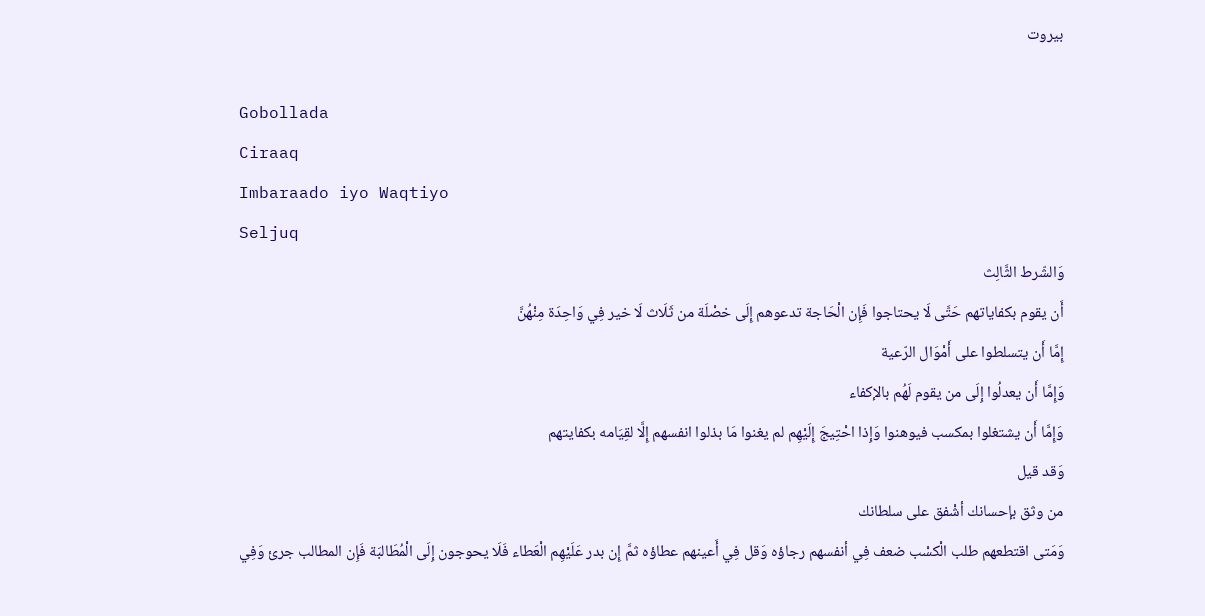بيروت

Gobollada
Ciraaq
Imbaraado iyo Waqtiyo
Seljuq
وَالشّرط الثَّالِث
أَن يقوم بكفاياتهم حَتَّى لَا يحتاجوا فَإِن الْحَاجة تدعوهم إِلَى خصْلَة من ثَلَاث لَا خير فِي وَاحِدَة مِنْهُنَّ
إِمَّا أَن يتسلطوا على أَمْوَال الرّعية
وَإِمَّا أَن يعدلُوا إِلَى من يقوم لَهُم بالإكفاء
وَإِمَّا أَن يشتغلوا بمكسب فيوهنوا وَإِذا احْتِيجَ إِلَيْهِم لم يغنوا مَا بذلوا انفسهم إِلَّا لقِيَامه بكفايتهم
وَقد قيل
من وثق بإحسانك أشْفق على سلطانك
وَمَتى اقتطعهم طلب الْكسْب ضعف فِي أنفسهم رجاؤه وَقل فِي أَعينهم عطاؤه ثمَّ إِن بدر عَلَيْهِم الْعَطاء فَلَا يحوجون إِلَى الْمُطَالبَة فَإِن المطالب جرئ وَفِي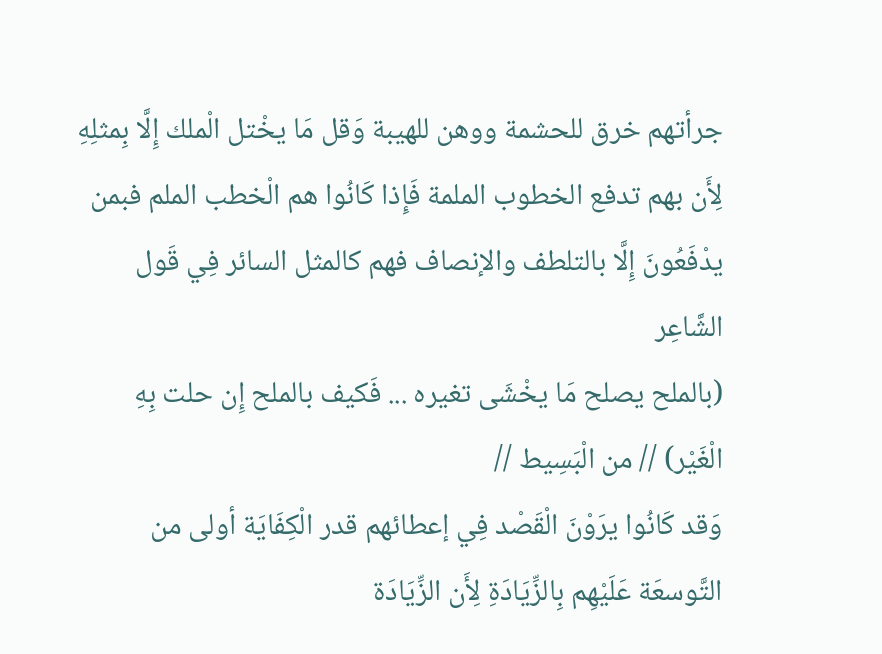جرأتهم خرق للحشمة ووهن للهيبة وَقل مَا يخْتل الْملك إِلَّا بِمثلِهِ لِأَن بهم تدفع الخطوب الملمة فَإِذا كَانُوا هم الْخطب الملم فبمن يدْفَعُونَ إِلَّا بالتلطف والإنصاف فهم كالمثل السائر فِي قَول الشَّاعِر
(بالملح يصلح مَا يخْشَى تغيره ... فَكيف بالملح إِن حلت بِهِ الْغَيْر) // من الْبَسِيط //
وَقد كَانُوا يرَوْنَ الْقَصْد فِي إعطائهم قدر الْكِفَايَة أولى من التَّوسعَة عَلَيْهِم بِالزِّيَادَةِ لِأَن الزِّيَادَة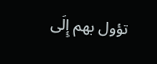تؤول بهم إِلَى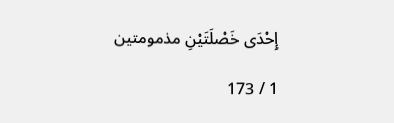إِحْدَى خَصْلَتَيْنِ مذمومتين

1 / 173